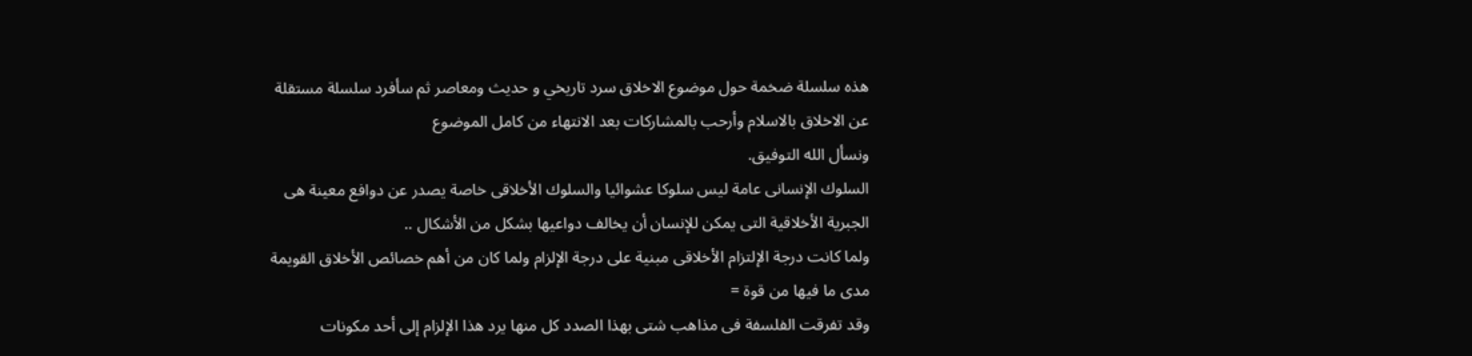هذه سلسلة ضخمة حول موضوع الاخلاق سرد تاريخي و حديث ومعاصر ثم سأفرد سلسلة مستقلة عن الاخلاق بالاسلام وأرحب بالمشاركات بعد الانتهاء من كامل الموضوع
ونسأل الله التوفيق.
السلوك الإنسانى عامة ليس سلوكا عشوائيا والسلوك الأخلاقى خاصة يصدر عن دوافع معينة هى الجبرية الأخلاقية التى يمكن للإنسان أن يخالف دواعيها بشكل من الأشكال ..
ولما كانت درجة الإلتزام الأخلاقى مبنية على درجة الإلزام ولما كان من أهم خصائص الأخلاق القويمة مدى ما فيها من قوة =
وقد تفرقت الفلسفة فى مذاهب شتى بهذا الصدد كل منها يرد هذا الإلزام إلى أحد مكونات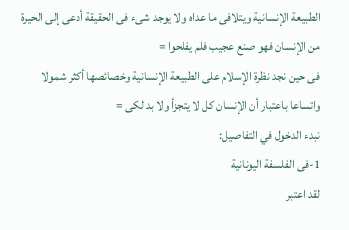الطبيعة الإنسانية ويتلافى ما عداه ولا يوجد شىء فى الحقيقة أدعى إلى الحيرة من الإنسان فهو صنع عجيب فلم يفلحوا =
فى حين نجد نظرة الإسلام على الطبيعة الإنسانية وخصائصها أكثر شمولا واتساعا باعتبار أن الإنسان كل لا يتجزأ ولا بد لكى =
نبدء الدخول في التفاصيل:
1-فى الفلسفة اليونانية
لقد اعتبر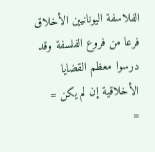الفلاسفة اليونانيين الأخلاق فرعا من فروع الفلسفة وقد درسوا معظم القضايا الأخلاقية إن لم يكن =
=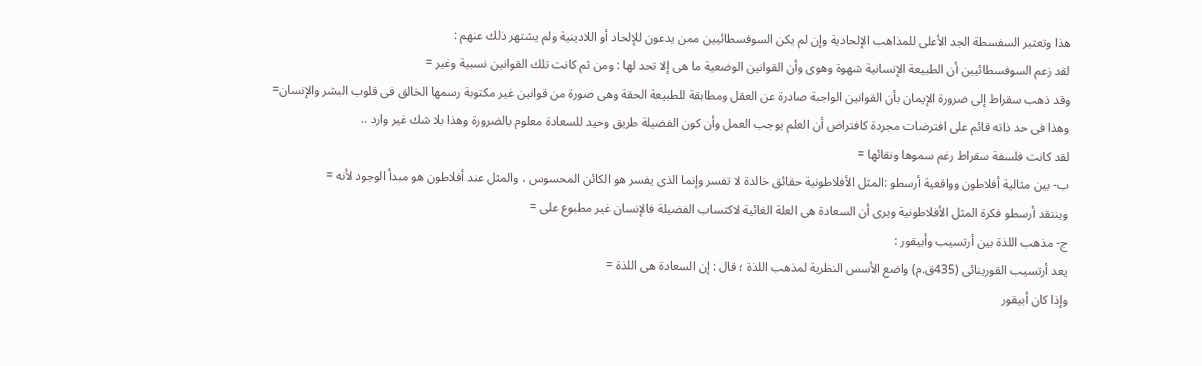هذا وتعتبر السفسطة الجد الأعلى للمذاهب الإلحادية وإن لم يكن السوفسطائيين ممن يدعون للإلحاد أو اللادينية ولم يشتهر ذلك عنهم :
لقد زعم السوفسطائيين أن الطبيعة الإنسانية شهوة وهوى وأن القوانين الوضعية ما هى إلا تحد لها : ومن ثم كانت تلك القوانين نسبية وغير =
وقد ذهب سقراط إلى ضرورة الإيمان بأن القوانين الواجبة صادرة عن العقل ومطابقة للطبيعة الحقة وهى صورة من قوانين غير مكتوبة رسمها الخالق فى قلوب البشر والإنسان=
وهذا فى حد ذاته قائم على افترضات مجردة كافتراض أن العلم يوجب العمل وأن كون الفضيلة طريق وحيد للسعادة معلوم بالضرورة وهذا بلا شك غير وارد ..
لقد كانت فلسفة سقراط رغم سموها ونقائها =
ب- بين مثالية أفلاطون وواقعية أرسطو :المثل الأفلاطونية حقائق خالدة لا تفسر وإنما الذى يفسر هو الكائن المحسوس ، والمثل عند أفلاطون هو مبدأ الوجود لأنه =
وينتقد أرسطو فكرة المثل الأفلاطونية ويرى أن السعادة هى العلة الغائية لاكتساب الفضيلة فالإنسان غير مطبوع على =
ج- مذهب اللذة بين أرتسيب وأبيقور :
يعد أرتسيب القورينائى (435ق.م) واضع الأسس النظرية لمذهب اللذة ؛ قال : إن السعادة هى اللذة =
وإذا كان أبيقور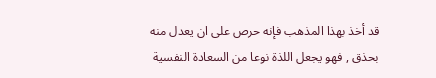قد أخذ بهذا المذهب فإنه حرص على ان يعدل منه بحذق , فهو يجعل اللذة نوعا من السعادة النفسية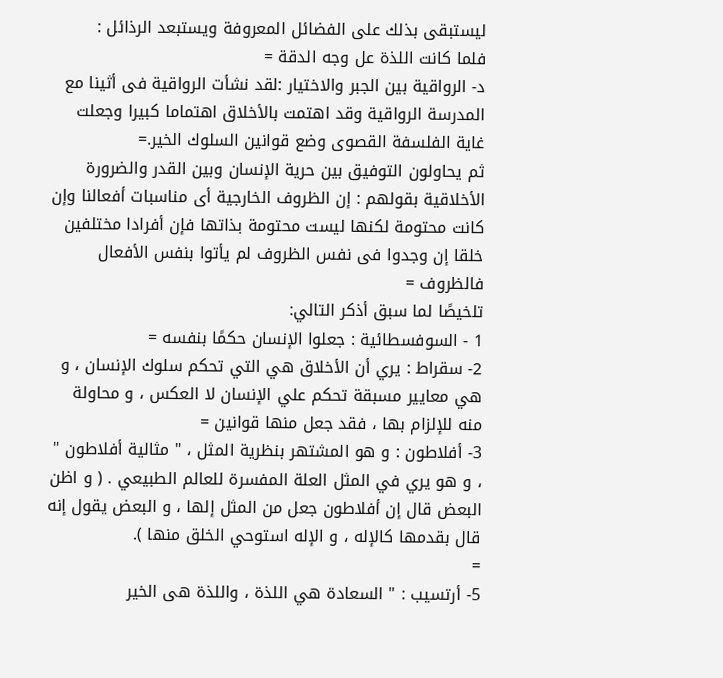ليستبقى بذلك على الفضائل المعروفة ويستبعد الرذائل :
فلما كانت اللذة عل وجه الدقة =
د- الرواقية بين الجبر والاختيار :لقد نشأت الرواقية فى أثينا مع المدرسة الرواقية وقد اهتمت بالأخلاق اهتماما كبيرا وجعلت غاية الفلسفة القصوى وضع قوانين السلوك الخير.=
ثم يحاولون التوفيق بين حرية الإنسان وبين القدر والضرورة الأخلاقية بقولهم : إن الظروف الخارجية أى مناسبات أفعالنا وإن كانت محتومة لكنها ليست محتومة بذاتها فإن أفرادا مختلفين خلقا إن وجدوا فى نفس الظروف لم يأتوا بنفس الأفعال فالظروف =
تلخيصًا لما سبق أذكر التالي:
1 - السوفسطائية : جعلوا الإنسان حكمًا بنفسه =
2- سقراط : يري أن الأخلاق هي التي تحكم سلوك الإنسان ، و هي معايير مسبقة تحكم علي الإنسان لا العكس ، و محاولة منه للإلزام بها ، فقد جعل منها قوانين =
3- أفلاطون : و هو المشتهر بنظرية المثل ، " مثالية أفلاطون " ، و هو يري في المثل العلة المفسرة للعالم الطبيعي . ( و اظن البعض قال إن أفلاطون جعل من المثل إلها ، و البعض يقول إنه قال بقدمها كالإله ، و الإله استوحي الخلق منها ).
=
5- أرتسيب : " السعادة هي اللذة ، واللذة هى الخير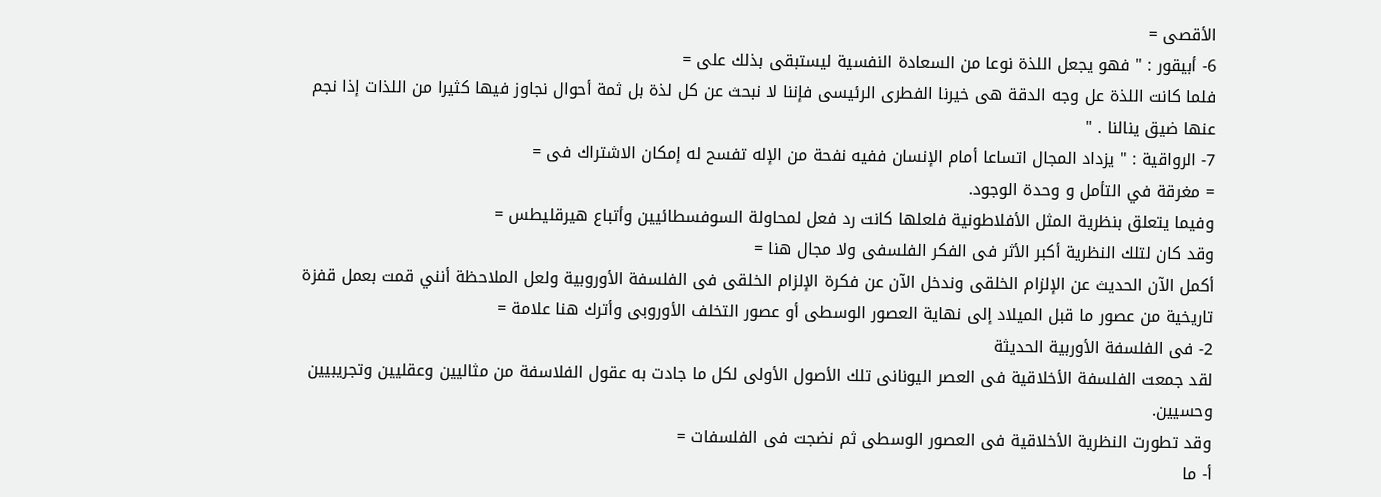الأقصى =
6- أبيقور : " فهو يجعل اللذة نوعا من السعادة النفسية ليستبقى بذلك على =
فلما كانت اللذة عل وجه الدقة هى خيرنا الفطرى الرئيسى فإننا لا نبحث عن كل لذة بل ثمة أحوال نجاوز فيها كثيرا من اللذات إذا نجم عنها ضيق ينالنا . "
7- الرواقية : " يزداد المجال اتساعا أمام الإنسان ففيه نفحة من الإله تفسح له إمكان الاشتراك فى =
= مغرقة في التأمل و وحدة الوجود.
وفيما يتعلق بنظرية المثل الأفلاطونية فلعلها كانت رد فعل لمحاولة السوفسطائيين وأتباع هيرقليطس =
وقد كان لتلك النظرية أكبر الأثر فى الفكر الفلسفى ولا مجال هنا =
أكمل الآن الحديث عن الإلزام الخلقى وندخل الآن عن فكرة الإلزام الخلقى فى الفلسفة الأوروبية ولعل الملاحظة أنني قمت بعمل قفزة تاريخية من عصور ما قبل الميلاد إلى نهاية العصور الوسطى أو عصور التخلف الأوروبى وأترك هنا علامة =
2- فى الفلسفة الأوربية الحديثة
لقد جمعت الفلسفة الأخلاقية فى العصر اليونانى تلك الأصول الأولى لكل ما جادت به عقول الفلاسفة من مثاليين وعقليين وتجريبيين وحسيين.
وقد تطورت النظرية الأخلاقية فى العصور الوسطى ثم نضجت فى الفلسفات =
أ- ما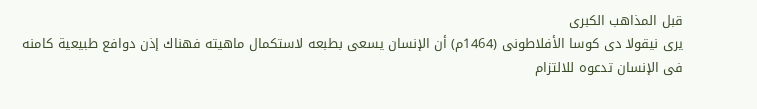قبل المذاهب الكبرى
يرى نيقولا دى كوسا الأفلاطونى (1464م) أن الإنسان يسعى بطبعه لاستكمال ماهيته فهناك إذن دوافع طبيعية كامنه فى الإنسان تدعوه للالتزام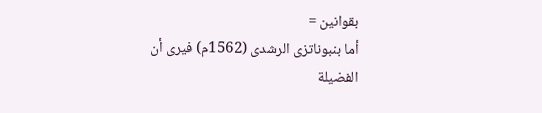بقوانين =
أما بنبوناتزى الرشدى (1562م) فيرى أن الفضيلة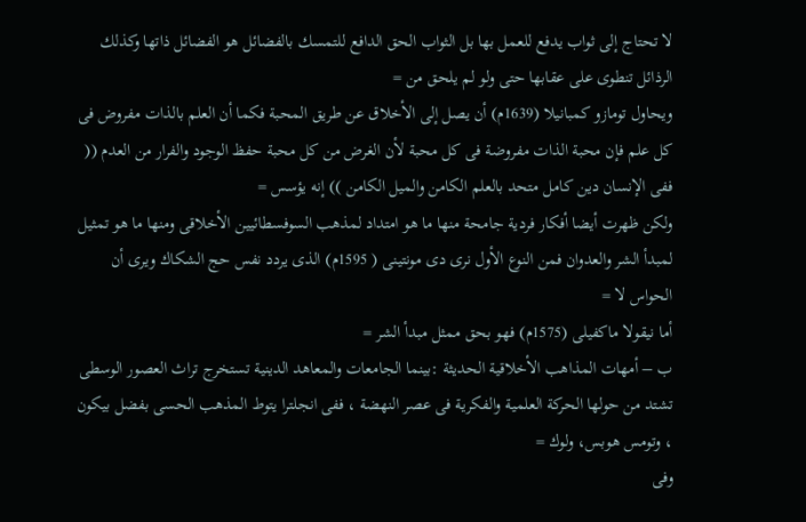لا تحتاج إلى ثواب يدفع للعمل بها بل الثواب الحق الدافع للتمسك بالفضائل هو الفضائل ذاتها وكذلك الرذائل تنطوى على عقابها حتى ولو لم يلحق من =
ويحاول تومازو كمبانيلا (1639م) أن يصل إلى الأخلاق عن طريق المحبة فكما أن العلم بالذات مفروض فى كل علم فإن محبة الذات مفروضة فى كل محبة لأن الغرض من كل محبة حفظ الوجود والفرار من العدم (( ففى الإنسان دين كامل متحد بالعلم الكامن والميل الكامن )) إنه يؤسس =
ولكن ظهرت أيضا أفكار فردية جامحة منها ما هو امتداد لمذهب السوفسطائيين الأخلاقى ومنها ما هو تمثيل لمبدأ الشر والعدوان فمن النوع الأول نرى دى مونتينى ( 1595م) الذى يردد نفس حج الشكاك ويرى أن الحواس لا =
أما نيقولا ماكفيلى (1575م) فهو بحق ممثل مبدأ الشر =
ب – أمهات المذاهب الأخلاقية الحديثة :بينما الجامعات والمعاهد الدينية تستخرج تراث العصور الوسطى تشتد من حولها الحركة العلمية والفكرية فى عصر النهضة ، ففى انجلترا يتوط المذهب الحسى بفضل بيكون ، وتومس هوبس، ولوك =
وفى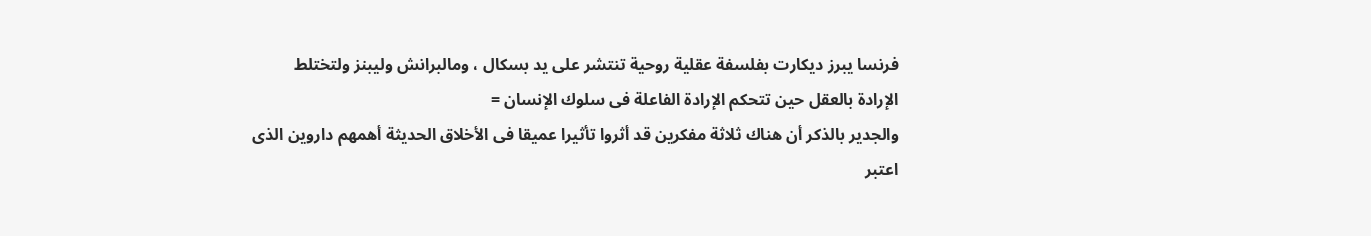فرنسا يبرز ديكارت بفلسفة عقلية روحية تنتشر على يد بسكال ، ومالبرانش وليبنز ولتختلط الإرادة بالعقل حين تتحكم الإرادة الفاعلة فى سلوك الإنسان =
والجدير بالذكر أن هناك ثلاثة مفكرين قد أثروا تأثيرا عميقا فى الأخلاق الحديثة أهمهم داروين الذى اعتبر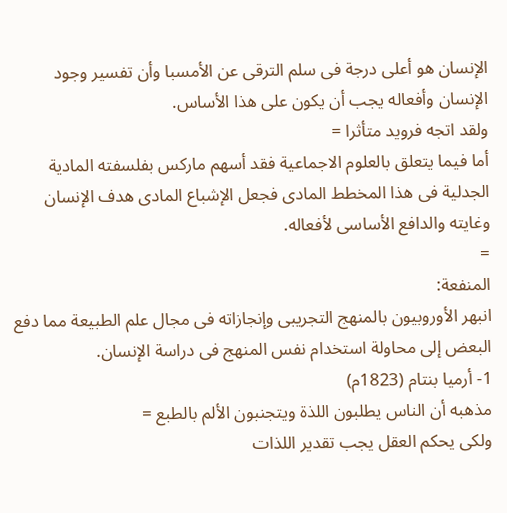الإنسان هو أعلى درجة فى سلم الترقى عن الأمسبا وأن تفسير وجود الإنسان وأفعاله يجب أن يكون على هذا الأساس.
ولقد اتجه فرويد متأثرا =
أما فيما يتعلق بالعلوم الاجماعية فقد أسهم ماركس بفلسفته المادية الجدلية فى هذا المخطط المادى فجعل الإشباع المادى هدف الإنسان وغايته والدافع الأساسى لأفعاله.
=
المنفعة:
انبهر الأوروبيون بالمنهج التجريبى وإنجازاته فى مجال علم الطبيعة مما دفع البعض إلى محاولة استخدام نفس المنهج فى دراسة الإنسان.
1- أرميا بنتام (1823م)
مذهبه أن الناس يطلبون اللذة ويتجنبون الألم بالطبع =
ولكى يحكم العقل يجب تقدير اللذات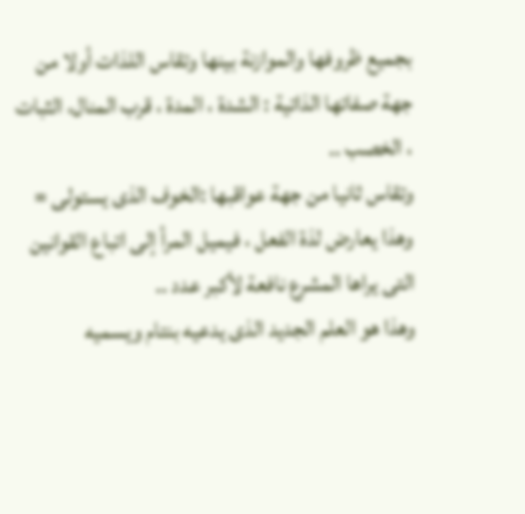بجميع ظروفها والموازنة بينها وتقاس اللذات أولا من جهة صفاتها الذاتية : الشدة ، المدة ، قرب المنال، الثبات ، الخصب ..
وتقاس ثانيا من جهة عواقبها :الخوف الذى يستولى =
وهذا يعارض لذة الفعل ، فيميل المرأ إلى اتباع القوانين التى يراها المشرع نافعة لأكبر عدد ..
وهذا هو العلم الجديد الذى يدعيه بنتام ويسميه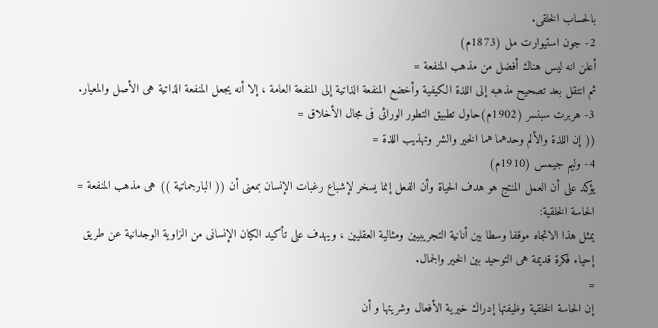بالحساب الخلقى.
2- جون استيوارت مل (1873م)
أعلن انه ليس هناك أفضل من مذهب المنفعة =
ثم انتقل بعد تصحيح مذهبه إلى اللذة الكيفية وأخضع المنفعة الذاتية إلى المنفعة العامة ، إلا أنه يجعل المنفعة الذاتية هى الأصل والمعيار.
3- هربرت سبنسر (1902م)حاول تطبيق التطور الوراثى فى مجال الأخلاق =
(( إن اللذة والألم وحدهما هما الخير والشر وتهذيب اللذة =
4- وليم جيمس (1910م)
يؤكد على أن العمل المنتج هو هدف الحياة وأن الفعل إنما يسخر لإشباع رغبات الإنسان بمعنى أن (( البارجماتية )) هى مذهب المنفعة =
الحاسة الخلقية:
يمثل هذا الاتجاه موقفا وسطا بين أنانية التجريبيين ومثالية العقليين ، ويهدف على تأكيد الكيان الإنسانى من الزاوية الوجدانية عن طريق إحياء فكرة قديمة هى التوحيد بين الخير والجمال.
=
إن الحاسة الخلقية وظيفتها إدراك خيرية الأفعال وشريتها و أن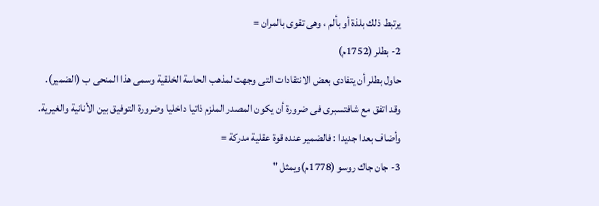يرتبط ذلك بلذة أو بألم ، وهى تقوى بالمران =
2- بطلر (1752م)
حاول بطلر أن يتفادى بعض الانتقادات التى وجهت لمذهب الحاسة الخلقية وسمى هذا المنحى ب (الضمير).
وقد اتفق مع شافتسبرى فى ضرورة أن يكون المصدر الملزم ذاتيا داخليا وضرورة التوفيق بين الأنانية والغيرية.
وأضاف بعدا جديدا : فالضمير عنده قوة عقلية مدركة =
3- جان جاك روسو (1778م)ويمثل "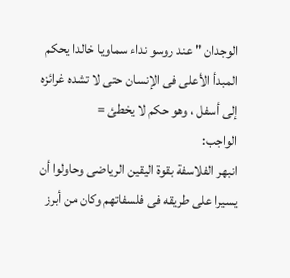الوجدان " عند روسو نداء سماويا خالدا يحكم المبدأ الأعلى فى الإنسان حتى لا تشده غرائزه إلى أسفل ، وهو حكم لا يخطئ =
الواجب:
انبهر الفلاسفة بقوة اليقين الرياضى وحاولوا أن يسيرا على طريقه فى فلسفاتهم وكان من أبرز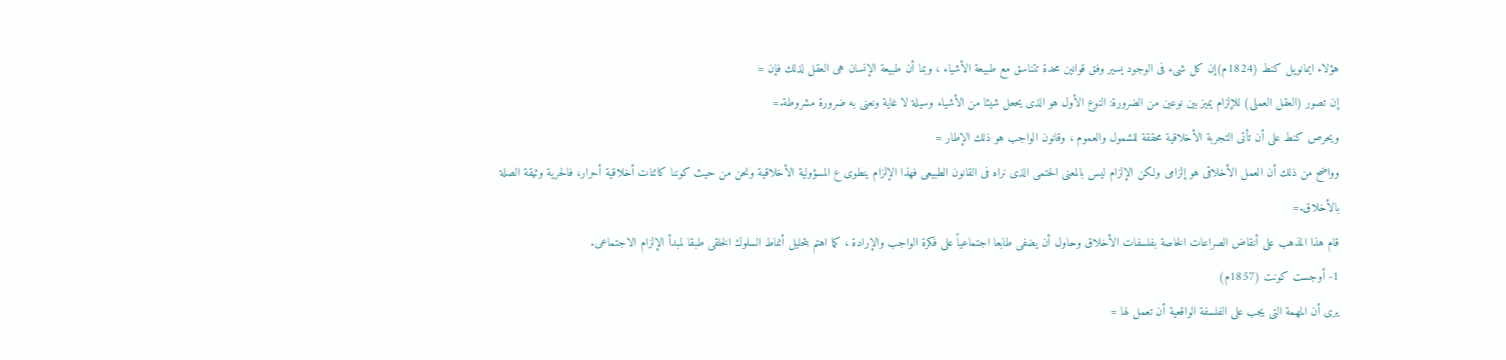هؤلاء ايمانويل كنط (1824م)إن كل شىء فى الوجود يسير وفق قوانين محدة تتناسق مع طبيعة الأشياء ، وبما أن طبيعة الإنسان هى العقل لذلك فإن =
إن تصور (العقل العملى) للإلزام يميز بين نوعين من الضرورة: النوع الأول هو الذى يحعل شيئا من الأشياء وسيلة لا غاية ونعنى به ضرورة مشروطة.=
ويحرص كنط على أن تأتى التجربة الأخلاقية محققة للشمول والعموم ، وقانون الواجب هو ذلك الإطار =
وواضح من ذلك أن العمل الأخلاقى هو إلزامى ولكن الإلزام ليس بالمعنى الحتمى الذى نراه فى القانون الطبيعى فهذا الإلزام ينطوى ع المسؤولية الأخلاقية ونحن من حيث كوننا كائنات أخلاقية أحرار، فالحرية وثيقة الصلة بالأخلاق.=
قام هذا المذهب على أنقاض الصراعات الخاصة بفلسفات الأخلاق وحاول أن يضفى طابعا اجتماعياً على فكرة الواجب والإرادة ، كما اهتم بتحليل أنماط السلوك الخلقى طبقا لمبدأ الإلزام الاجتماعى.
1- أوجست كونت (1857م)
يرى أن المهمة التى يجب على الفلسفة الواقعية أن تعمل لها =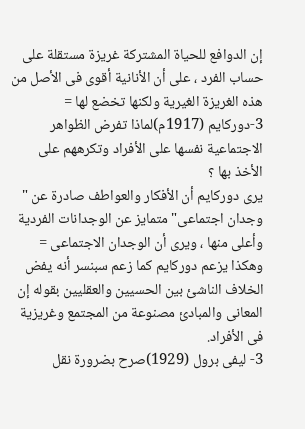إن الدوافع للحياة المشتركة غريزة مستقلة على حساب الفرد ، على أن الأنانية أقوى فى الأصل من هذه الغريزة الغيرية ولكنها تخضع لها =
3-دوركايم (1917م)لماذا تفرض الظواهر الاجتماعية نفسها على الأفراد وتكرههم على الأخذ بها ؟
يرى دوركايم أن الأفكار والعواطف صادرة عن " وجدان اجتماعى" متمايز عن الوجدانات الفردية وأعلى منها ، ويرى أن الوجدان الاجتماعى =
وهكذا يزعم دوركايم كما زعم سبنسر أنه يفض الخلاف الناشئ بين الحسيين والعقليين بقوله إن المعانى والمبادئ مصنوعة من المجتمع وغريزية فى الأفراد.
3- ليفى برول (1929)صرح بضرورة نقل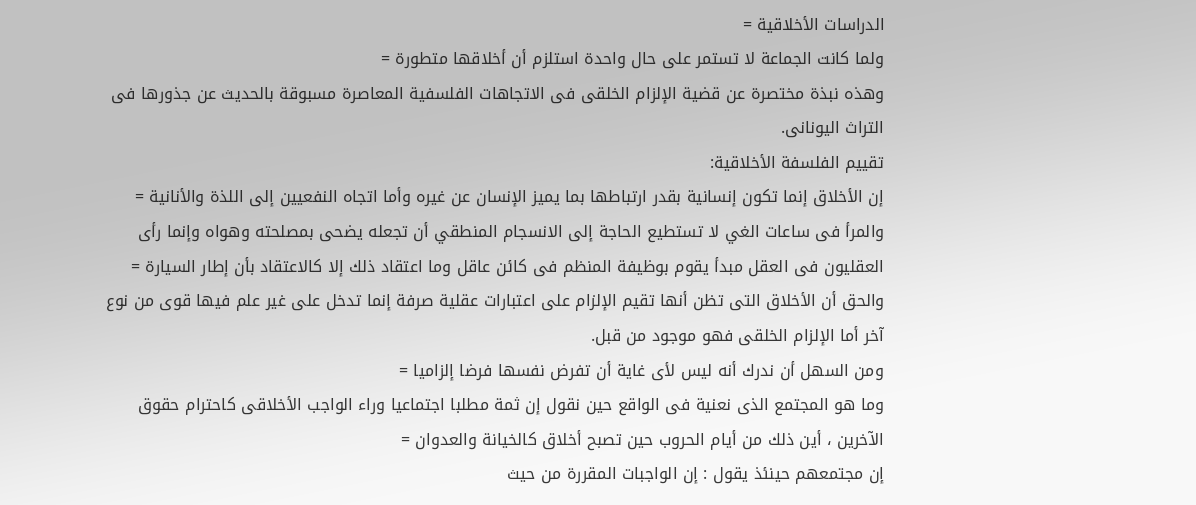الدراسات الأخلاقية =
ولما كانت الجماعة لا تستمر على حال واحدة استلزم أن أخلاقها متطورة =
وهذه نبذة مختصرة عن قضية الإلزام الخلقى فى الاتجاهات الفلسفية المعاصرة مسبوقة بالحديث عن جذورها فى التراث اليونانى.
تقييم الفلسفة الأخلاقية:
إن الأخلاق إنما تكون إنسانية بقدر ارتباطها بما يميز الإنسان عن غيره وأما اتجاه النفعيين إلى اللذة والأنانية =
والمرأ فى ساعات الغي لا تستطيع الحاجة إلى الانسجام المنطقي أن تجعله يضحى بمصلحته وهواه وإنما رأى العقليون فى العقل مبدأ يقوم بوظيفة المنظم فى كائن عاقل وما اعتقاد ذلك إلا كالاعتقاد بأن إطار السيارة =
والحق أن الأخلاق التى تظن أنها تقيم الإلزام على اعتبارات عقلية صرفة إنما تدخل على غير علم فيها قوى من نوع آخر أما الإلزام الخلقى فهو موجود من قبل.
ومن السهل أن ندرك أنه ليس لأى غاية أن تفرض نفسها فرضا إلزاميا =
وما هو المجتمع الذى نعنية فى الواقع حين نقول إن ثمة مطلبا اجتماعيا وراء الواجب الأخلاقى كاحترام حقوق الآخرين ، أين ذلك من أيام الحروب حين تصبح أخلاق كالخيانة والعدوان =
إن مجتمعهم حينئذ يقول : إن الواجبات المقررة من حيث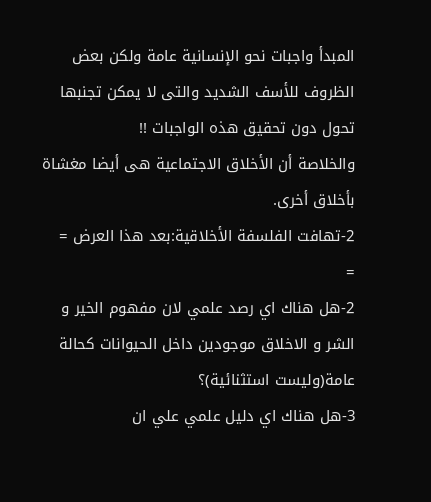المبدأ واجبات نحو الإنسانية عامة ولكن بعض الظروف للأسف الشديد والتى لا يمكن تجنبها تحول دون تحقيق هذه الواجبات !!
والخلاصة أن الأخلاق الاجتماعية هى أيضا مغشاة بأخلاق أخرى.
2-تهافت الفلسفة الأخلاقية:بعد هذا العرض =
=
2-هل هناك اي رصد علمي لان مفهوم الخير و الشر و الاخلاق موجودين داخل الحيوانات كحالة عامة(وليست استثنائية)؟
3-هل هناك اي دليل علمي علي ان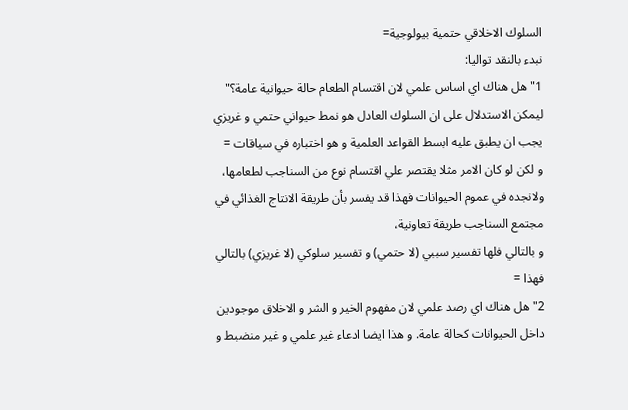السلوك الاخلاقي حتمية بيولوجية=
نبدء بالنقد تواليا:
1" هل هناك اي اساس علمي لان اقتسام الطعام حالة حيوانية عامة؟"
ليمكن الاستدلال على ان السلوك العادل هو نمط حيواني حتمي و غريزي يجب ان يطبق عليه ابسط القواعد العلمية و هو اختباره في سياقات =
و لكن لو كان الامر مثلا يقتصر علي اقتسام نوع من السناجب لطعامها، ولانجده في عموم الحيوانات فهذا قد يفسر بأن طريقة الانتاج الغذائي في مجتمع السناجب طريقة تعاونية،
و بالتالي فلها تفسير سببي (لا حتمي) و تفسير سلوكي (لا غريزي) بالتالي فهذا =
2" هل هناك اي رصد علمي لان مفهوم الخير و الشر و الاخلاق موجودين داخل الحيوانات كحالة عامة. و هذا ايضا ادعاء غير علمي و غير منضبط و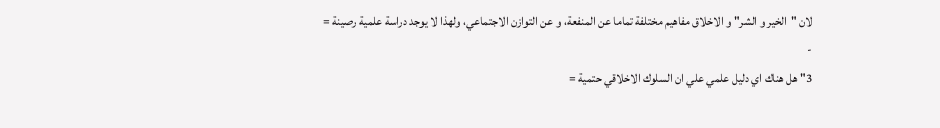لان "الخير و الشر" و الاخلاق مفاهيم مختلفة تماما عن المنفعة، و عن التوازن الاجتماعي، ولهذا لا يوجد دراسة علمية رصينة =
-
3" هل هناك اي دليل علمي علي ان السلوك الاخلاقي حتمية =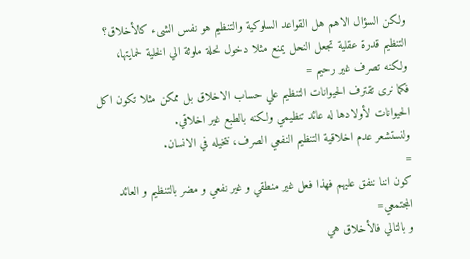ولكن السؤال الاهم هل القواعد السلوكية والتنظيم هو نفس الشىء كالأخلاق؟
التنظيم قدرة عقلية تجعل النحل يمنع مثلا دخول نحلة ملوثة الي الخلية لحمايتها، ولكنه تصرف غير رحيم =
فكما نرى تقترف الحيوانات التنظيم علي حساب الاخلاق بل ممكن مثلا تكون اكل الحيوانات لأولادها له عائد تنظيمي ولكنه بالطبع غير اخلاقي.
ولنستشعر عدم اخلاقية التنظيم النفعي الصرف، نتخيله في الانسان.
=
كون اننا ننفق عليهم فهذا فعل غير منطقي و غير نفعي و مضر بالتنظيم و العائد المجتمعي=
و بالتالي فالأخلاق هي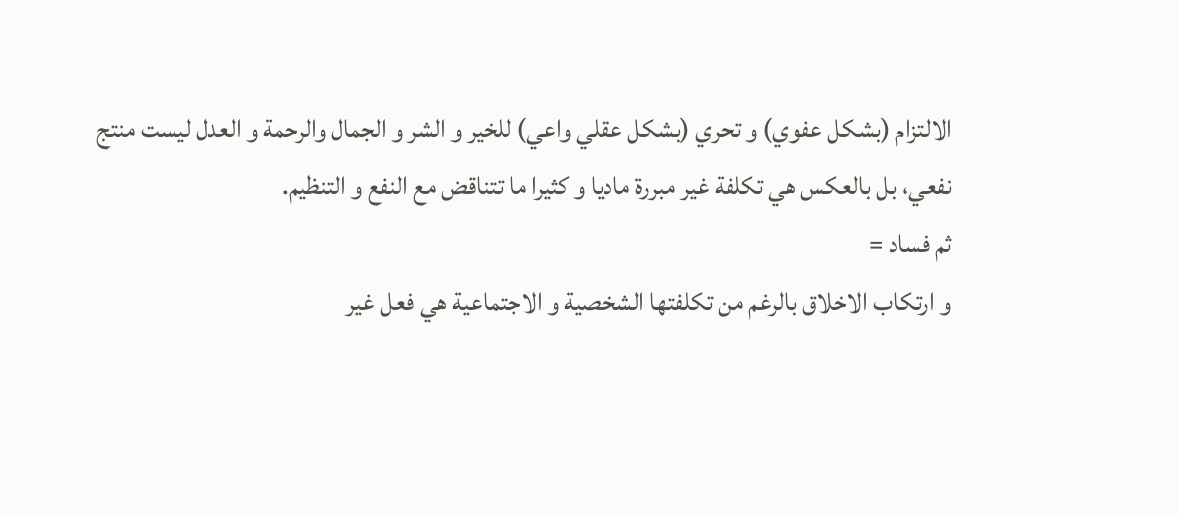الالتزام (بشكل عفوي) و تحري (بشكل عقلي واعي) للخير و الشر و الجمال والرحمة و العدل ليست منتج نفعي، بل بالعكس هي تكلفة غير مبررة ماديا و كثيرا ما تتناقض مع النفع و التنظيم.
ثم فساد =
و ارتكاب الاخلاق بالرغم من تكلفتها الشخصية و الاجتماعية هي فعل غير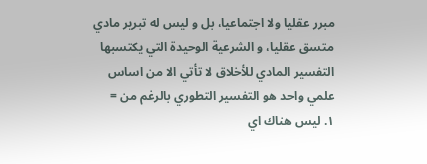مبرر عقليا ولا اجتماعيا، بل و ليس له تبرير مادي متسق عقليا، و الشرعية الوحيدة التي يكتسبها التفسير المادي للأخلاق لا تأتي الا من اساس علمي واحد هو التفسير التطوري بالرغم من =
١. ليس هناك اي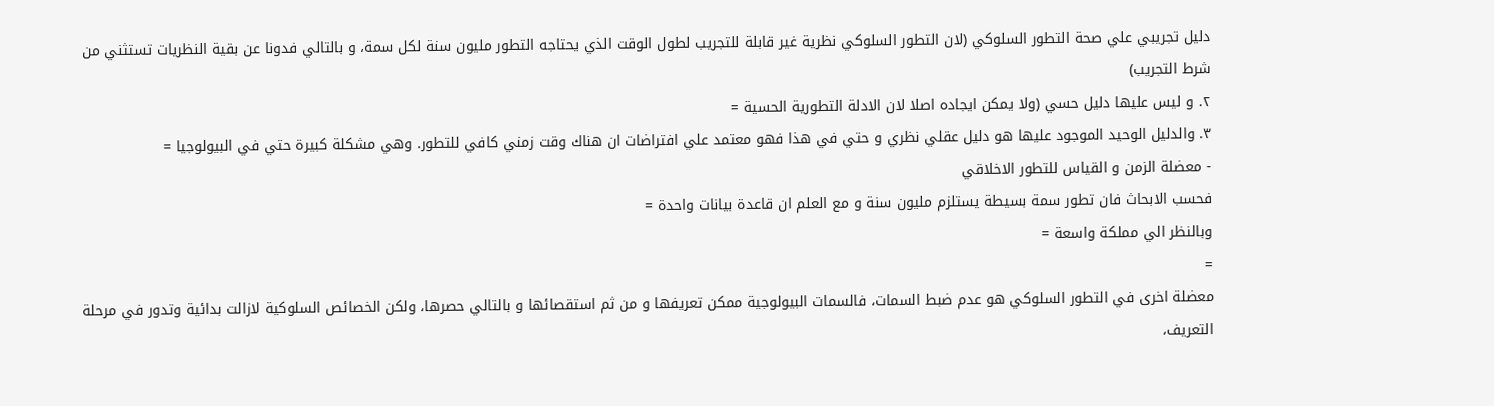دليل تجريبي علي صحة التطور السلوكي (لان التطور السلوكي نظرية غير قابلة للتجريب لطول الوقت الذي يحتاجه التطور مليون سنة لكل سمة، و بالتالي فدونا عن بقية النظريات تستثني من شرط التجريب)
٢. و ليس عليها دليل حسي (ولا يمكن ايجاده اصلا لان الادلة التطورية الحسية =
٣. والدليل الوحيد الموجود عليها هو دليل عقلي نظري و حتي في هذا فهو معتمد علي افتراضات ان هناك وقت زمني كافي للتطور. وهي مشكلة كبيرة حتي في البيولوجيا =
- معضلة الزمن و القياس للتطور الاخلاقي
فحسب الابحاث فان تطور سمة بسيطة يستلزم مليون سنة و مع العلم ان قاعدة بيانات واحدة =
وبالنظر الي مملكة واسعة =
=
معضلة اخرى في التطور السلوكي هو عدم ضبط السمات، فالسمات البيولوجية ممكن تعريفها و من ثم استقصائها و بالتالي حصرها، ولكن الخصائص السلوكية لازالت بدائية وتدور في مرحلة التعريف،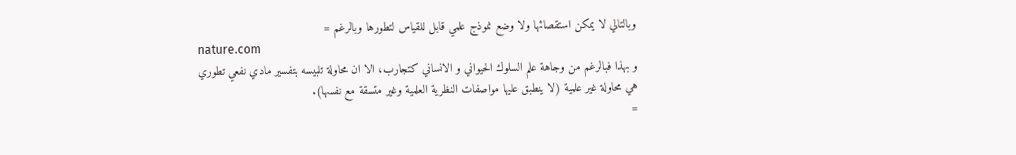وبالتالي لا يمكن استقصائها ولا وضع نموذج علمي قابل للقياس لتطورها وبالرغم =
nature.com
و بهذا فبالرغم من وجاهة علم السلوك الحيواني و الانساني كتجارب، الا ان محاولة تلبيسه بتفسير مادي نفعي تطوري هي محاولة غير علمية (لا ينطبق عليها مواصفات النظرية العلمية وغير متسقة مع نفسها).
=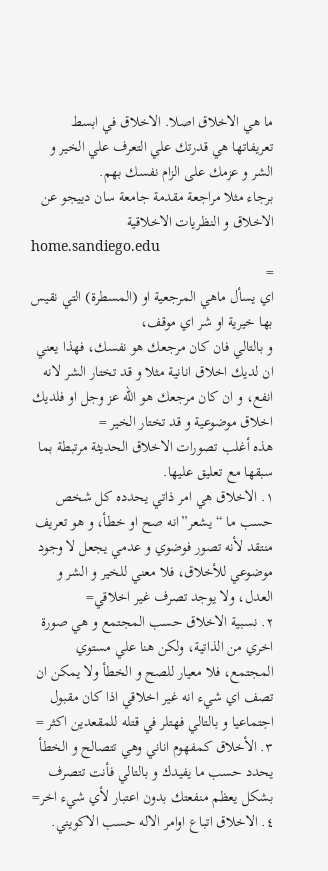ما هي الاخلاق اصلا. الاخلاق في ابسط تعريفاتها هي قدرتك علي التعرف علي الخير و الشر و عزمك على الزام نفسك بهم.
برجاء مثلا مراجعة مقدمة جامعة سان دييجو عن الاخلاق و النظريات الاخلاقية
home.sandiego.edu
=
اي يسأل ماهي المرجعية او (المسطرة) التي نقيس بها خيرية او شر اي موقف،
و بالتالي فان كان مرجعك هو نفسك، فهذا يعني ان لديك اخلاق انانية مثلا و قد تختار الشر لانه انفع، و ان كان مرجعك هو الله عز وجل او فلديك اخلاق موضوعية و قد تختار الخير =
هذه أغلب تصورات الاخلاق الحديثة مرتبطة بما سبقها مع تعليق عليها.
١. الاخلاق هي امر ذاتي يحدده كل شخص حسب ما “يشعر”انه صح او خطأ، و هو تعريف منتقد لأنه تصور فوضوي و عدمي يجعل لا وجود موضوعي للأخلاق، فلا معني للخير و الشر و العدل، ولا يوجد تصرف غير اخلاقي=
٢. نسبية الاخلاق حسب المجتمع و هي صورة اخري من الذاتية، ولكن هنا علي مستوي المجتمع، فلا معيار للصح و الخطأ ولا يمكن ان تصف اي شيء انه غير اخلاقي اذا كان مقبول اجتماعيا و بالتالي فهتلر في قتله للمقعدين اكثر =
٣. الأخلاق كمفهوم اناني وهي تتصالح و الخطأ يحدد حسب ما يفيدك و بالتالي فأنت تتصرف بشكل يعظم منفعتك بدون اعتبار لأي شيء اخر=
٤. الاخلاق اتباع اوامر الاله حسب الاكويني.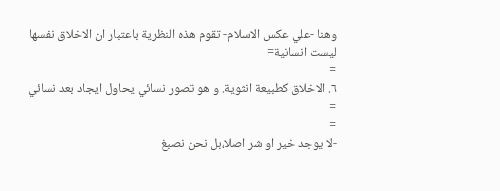وهنا -علي عكس الاسلام- تقوم هذه النظرية باعتبار ان الاخلاق نفسها ليست انسانية=
=
٦. الاخلاق كطبيعة انثوية. و هو تصور نسائي يحاول ايجاد بعد نسائي =
=
-لا يوجد خير او شر اصلا،بل نحن نصبغ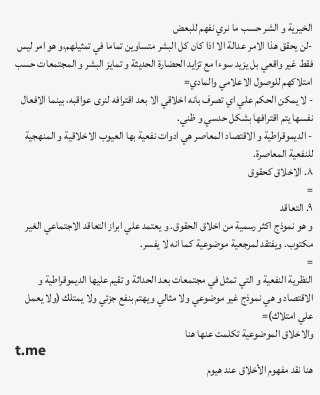الخيرية و الشر حسب ما نري نفهم للبعض
-لن يحقق هذا الامر عدالة الا اذا كان كل البشر متساوين تماما في تمثيلهم،و هو امر ليس فقط غير واقعي بل يزيد سوءا مع تزايد الحضارة الحديثة و تمايز البشر و المجتمعات حسب امتلاكهم للوصول الاعلامي والمادي=
- لا يمكن الحكم علي اي تصرف بانه اخلاقي الا بعد اقترافه لنرى عواقبه، بينما الافعال نفسها يتم اقترافها بشكل حدسي و ظني.
- الديموقراطية و الاقتصاد المعاصر هي ادوات نفعية بها العيوب الاخلاقية و المنهجية للنفعية المعاصرة.
٨. الاخلاق كحقوق
=
٩. التعاقد
و هو نموذج اكثر رسمية من اخلاق الحقوق. و يعتمد علي ابراز التعاقد الاجتماعي الغير مكتوب. ويفتقد لمرجعية موضوعية كما انه لا يفسر.
=
النظرية النفعية و التي تمثل في مجتمعات بعد الحداثة و تقيم عليها الديموقراطية و الاقتصاد و هي نموذج غير موضوعي ولا مثالي ويهتم بنفع جزئي ولا يمتلك (ولا يعمل علي امتلاك)=
والاخلاق الموضوعية تكلمت عنها هنا
t.me
هنا نقد مفهوم الأخلاق عند هيوم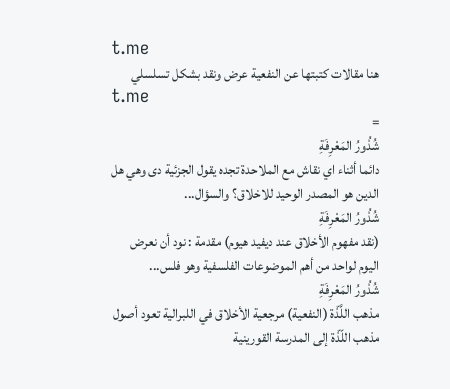t.me
هنا مقالات كتبتها عن النفعية عرض ونقد بشكل تسلسلي
t.me
=
شُذُورُ المَعْرِفَةِ
دائما أثناء اي نقاش مع الملاحدة تجده يقول الجزئية دى وهي هل الدين هو المصدر الوحيد للاخلاق؟ والسؤال...
شُذُورُ المَعْرِفَةِ
(نقد مفهوم الأخلاق عند ديفيد هيوم) مقدمة : نود أن نعرض اليوم لواحد من أهم الموضوعات الفلسفية وهو فلس...
شُذُورُ المَعْرِفَةِ
مذهب اللَّذّة (النفعية) مرجعية الأخلاق في اللبرالية تعود أصول مذهب اللّذّة إلى المدرسة القورينية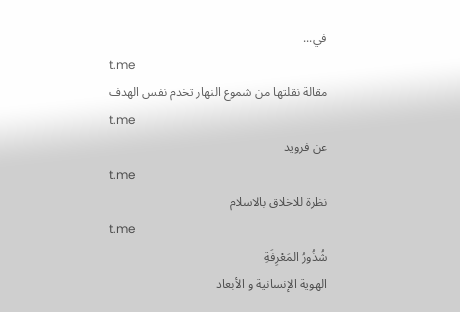في...
t.me
مقالة نقلتها من شموع النهار تخدم نفس الهدف
t.me
عن فرويد
t.me
نظرة للاخلاق بالاسلام
t.me
شُذُورُ المَعْرِفَةِ
الهوية الإنسانية و الأبعاد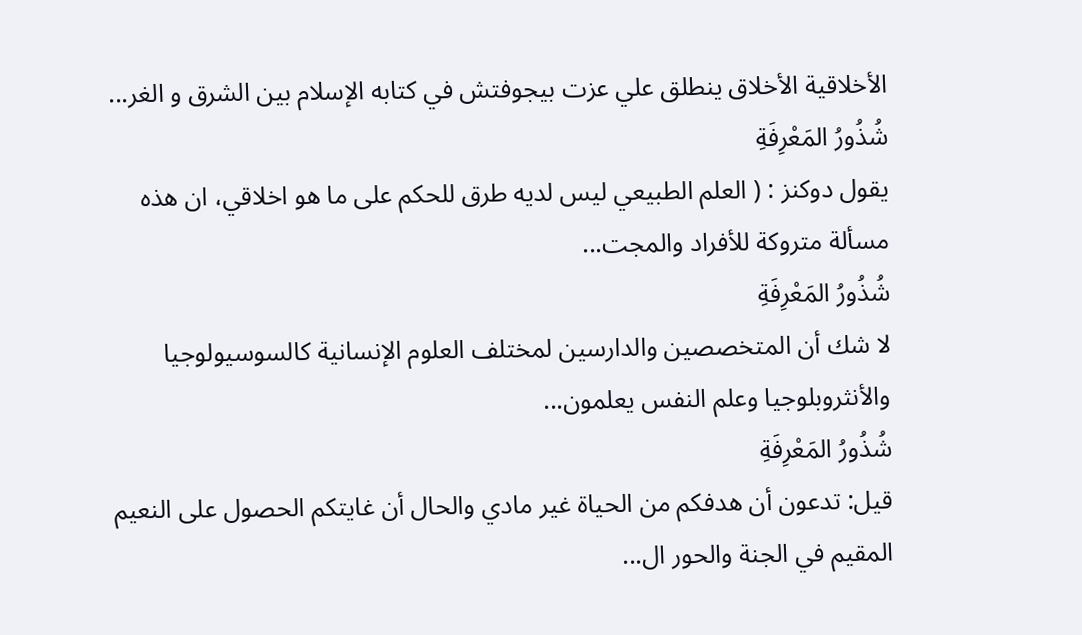الأخلاقية الأخلاق ينطلق علي عزت بيجوفتش في كتابه الإسلام بين الشرق و الغر...
شُذُورُ المَعْرِفَةِ
يقول دوكنز : ( العلم الطبيعي ليس لديه طرق للحكم على ما هو اخلاقي، ان هذه مسألة متروكة للأفراد والمجت...
شُذُورُ المَعْرِفَةِ
لا شك أن المتخصصين والدارسين لمختلف العلوم الإنسانية كالسوسيولوجيا والأنثروبلوجيا وعلم النفس يعلمون...
شُذُورُ المَعْرِفَةِ
قيل: تدعون أن هدفكم من الحياة غير مادي والحال أن غايتكم الحصول على النعيم المقيم في الجنة والحور ال...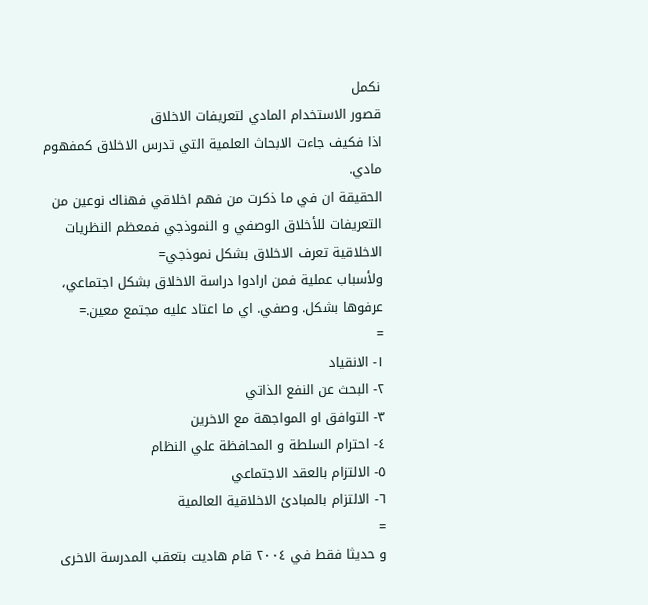نكمل
قصور الاستخدام المادي لتعريفات الاخلاق
اذا فكيف جاءت الابحاث العلمية التي تدرس الاخلاق كمفهوم مادي.
الحقيقة ان في ما ذكرت من فهم اخلاقي فهناك نوعين من التعريفات للأخلاق الوصفي و النموذجي فمعظم النظريات الاخلاقية تعرف الاخلاق بشكل نموذجي=
ولأسباب عملية فمن ارادوا دراسة الاخلاق بشكل اجتماعي، عرفوها بشكل. وصفي. اي ما اعتاد عليه مجتمع معين.=
=
١- الانقياد
٢- البحث عن النفع الذاتي
٣- التوافق او المواجهة مع الاخرين
٤- احترام السلطة و المحافظة علي النظام
٥- الالتزام بالعقد الاجتماعي
٦- الالتزام بالمبادئ الاخلاقية العالمية
=
و حديثا فقط في ٢٠٠٤ قام هاديت بتعقب المدرسة الاخرى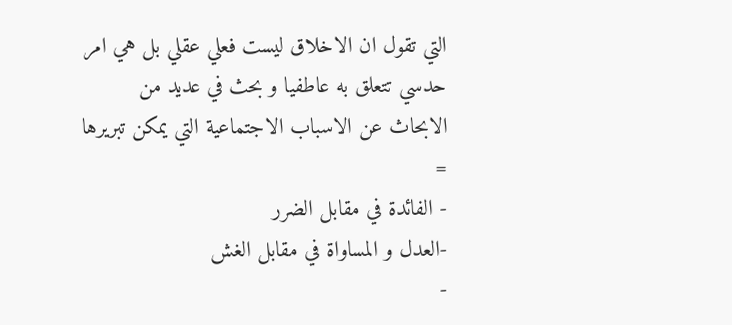التي تقول ان الاخلاق ليست فعلي عقلي بل هي امر حدسي تتعلق به عاطفيا و بحث في عديد من الابحاث عن الاسباب الاجتماعية التي يمكن تبريرها =
- الفائدة في مقابل الضرر
-العدل و المساواة في مقابل الغش
-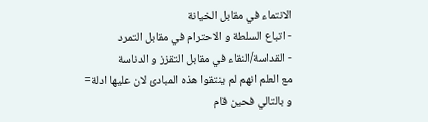الانتماء في مقابل الخيانة
- اتباع السلطة و الاحترام في مقابل التمرد
- القداسة/النقاء في مقابل التقزز و الدناسة
مع العلم انهم لم ينتقوا هذه المبادئ لان عليها ادلة=
و بالتالي فحين قام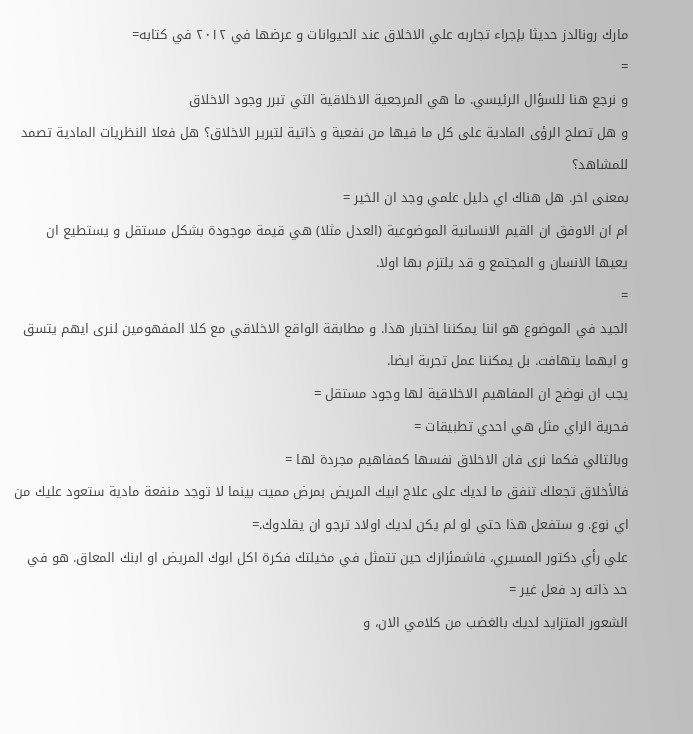مارك رونالدز حديثا بإجراء تجاربه علي الاخلاق عند الحيوانات و عرضها في ٢٠١٢ في كتابه=
=
و نرجع هنا للسؤال الرئيسي. ما هي المرجعية الاخلاقية التي تبرر وجود الاخلاق
و هل تصلح الرؤى المادية على كل ما فيها من نفعية و ذاتية لتبرير الاخلاق؟ هل فعلا النظريات المادية تصمد للمشاهد؟
بمعنى اخر. هل هناك اي دليل علمي وجد ان الخير =
ام ان الاوفق ان القيم الانسانية الموضوعية (العدل مثلا) هي قيمة موجودة بشكل مستقل و يستطيع ان يعيها الانسان و المجتمع و قد يلتزم بها اولا.
=
الجيد في الموضوع هو اننا يمكننا اختبار هذا. و مطابقة الواقع الاخلاقي مع كلا المفهومين لنرى ايهم يتسق و ايهما يتهافت. بل يمكننا عمل تجربة ايضا.
يجب ان نوضح ان المفاهيم الاخلاقية لها وجود مستقل =
فحرية الراي مثل هي احدي تطبيقات =
وبالتالي فكما نرى فان الاخلاق نفسها كمفاهيم مجردة لها =
فالأخلاق تجعلك تنفق ما لديك على علاج ابيك المريض بمرض مميت بينما لا توجد منفعة مادية ستعود عليك من اي نوع. و ستفعل هذا حتي لو لم يكن لديك اولاد ترجو ان يقلدوك.=
علي رأي دكتور المسيري، فاشمئزازك حين تتمثل في مخيلتك فكرة اكل ابوك المريض او ابنك المعاق. هو في حد ذاته رد فعل غير =
الشعور المتزايد لديك بالغضب من كلامي الان، و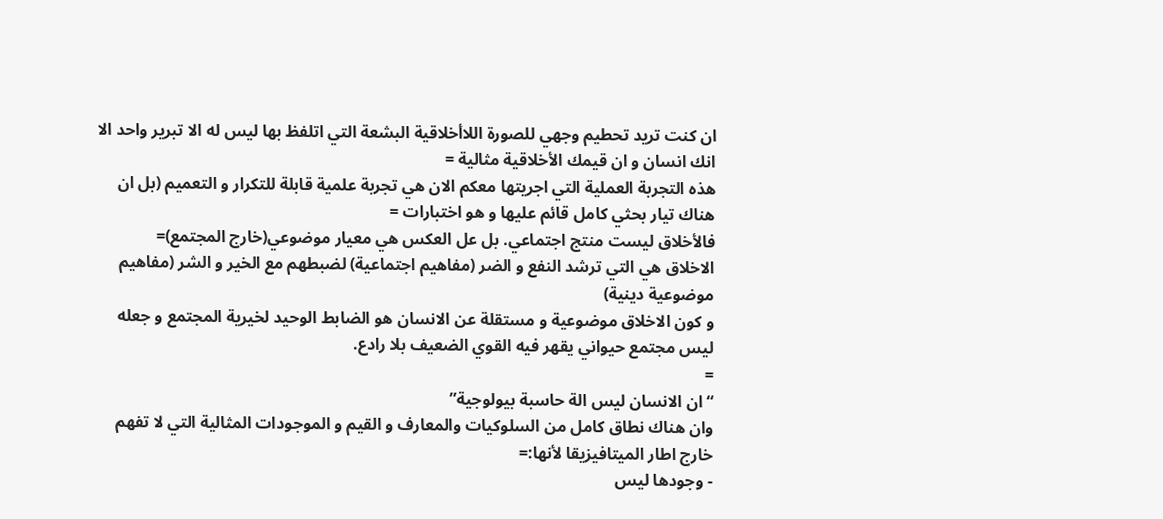ان كنت تريد تحطيم وجهي للصورة اللاأخلاقية البشعة التي اتلفظ بها ليس له الا تبرير واحد الا انك انسان و ان قيمك الأخلاقية مثالية =
هذه التجربة العملية التي اجريتها معكم الان هي تجربة علمية قابلة للتكرار و التعميم (بل ان هناك تيار بحثي كامل قائم عليها و هو اختبارات =
فالأخلاق ليست منتج اجتماعي. بل عل العكس هي معيار موضوعي(خارج المجتمع)=
الاخلاق هي التي ترشد النفع و الضر (مفاهيم اجتماعية) لضبطهم مع الخير و الشر (مفاهيم موضوعية دينية)
و كون الاخلاق موضوعية و مستقلة عن الانسان هو الضابط الوحيد لخيرية المجتمع و جعله ليس مجتمع حيواني يقهر فيه القوي الضعيف بلا رادع.
=
“ان الانسان ليس الة حاسبة بيولوجية”
وان هناك نطاق كامل من السلوكيات والمعارف و القيم و الموجودات المثالية التي لا تفهم خارج اطار الميتافيزيقا لأنها:=
- وجودها ليس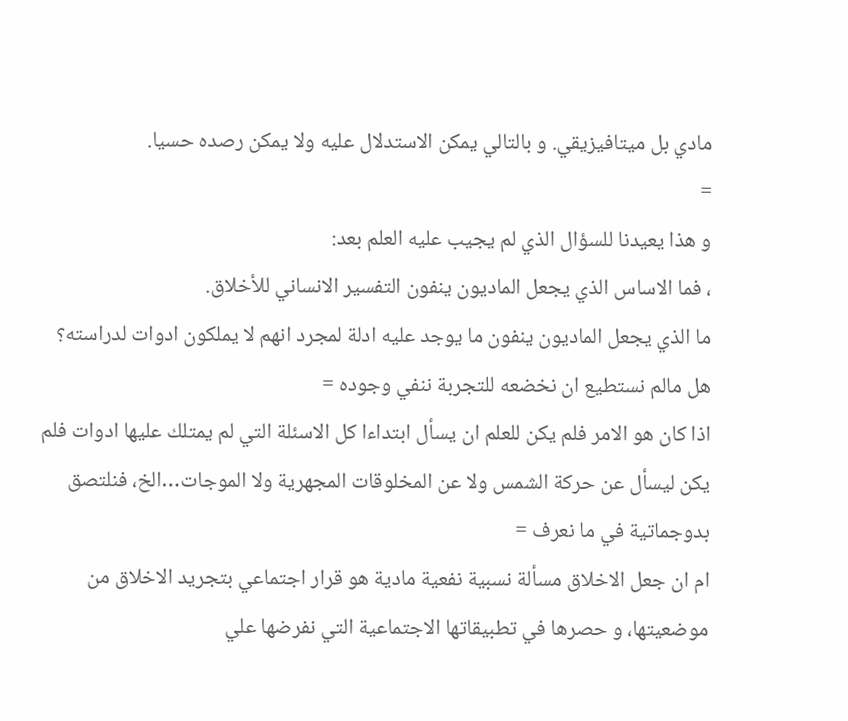مادي بل ميتافيزيقي. و بالتالي يمكن الاستدلال عليه ولا يمكن رصده حسيا.
=
و هذا يعيدنا للسؤال الذي لم يجيب عليه العلم بعد:
، فما الاساس الذي يجعل الماديون ينفون التفسير الانساني للأخلاق.
ما الذي يجعل الماديون ينفون ما يوجد عليه ادلة لمجرد انهم لا يملكون ادوات لدراسته؟
هل مالم نستطيع ان نخضعه للتجربة ننفي وجوده =
اذا كان هو الامر فلم يكن للعلم ان يسأل ابتداءا كل الاسئلة التي لم يمتلك عليها ادوات فلم يكن ليسأل عن حركة الشمس ولا عن المخلوقات المجهرية ولا الموجات…الخ، فنلتصق بدوجماتية في ما نعرف =
ام ان جعل الاخلاق مسألة نسبية نفعية مادية هو قرار اجتماعي بتجريد الاخلاق من موضعيتها، و حصرها في تطبيقاتها الاجتماعية التي نفرضها علي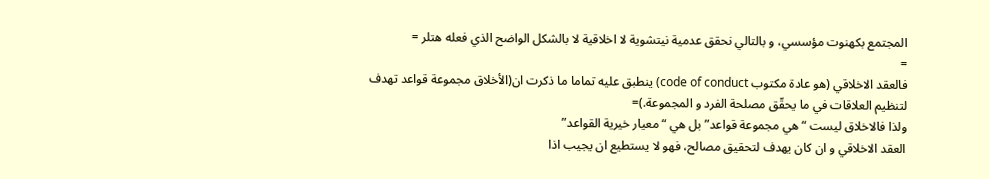المجتمع بكهنوت مؤسسي، و بالتالي نحقق عدمية نيتشوية لا اخلاقية لا بالشكل الواضح الذي فعله هتلر =
=
فالعقد الاخلاقي (هو عادة مكتوب code of conduct) ينطبق عليه تماما ما ذكرت ان(الأخلاق مجموعة قواعد تهدف لتنظيم العلاقات في ما يحقّق مصلحة الفرد و المجموعة.)=
ولذا فالاخلاق ليست “هي مجموعة قواعد” بل هي “معيار خيرية القواعد”
العقد الاخلاقي و ان كان يهدف لتحقيق مصالح، فهو لا يستطيع ان يجيب اذا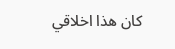كان هذا اخلاقي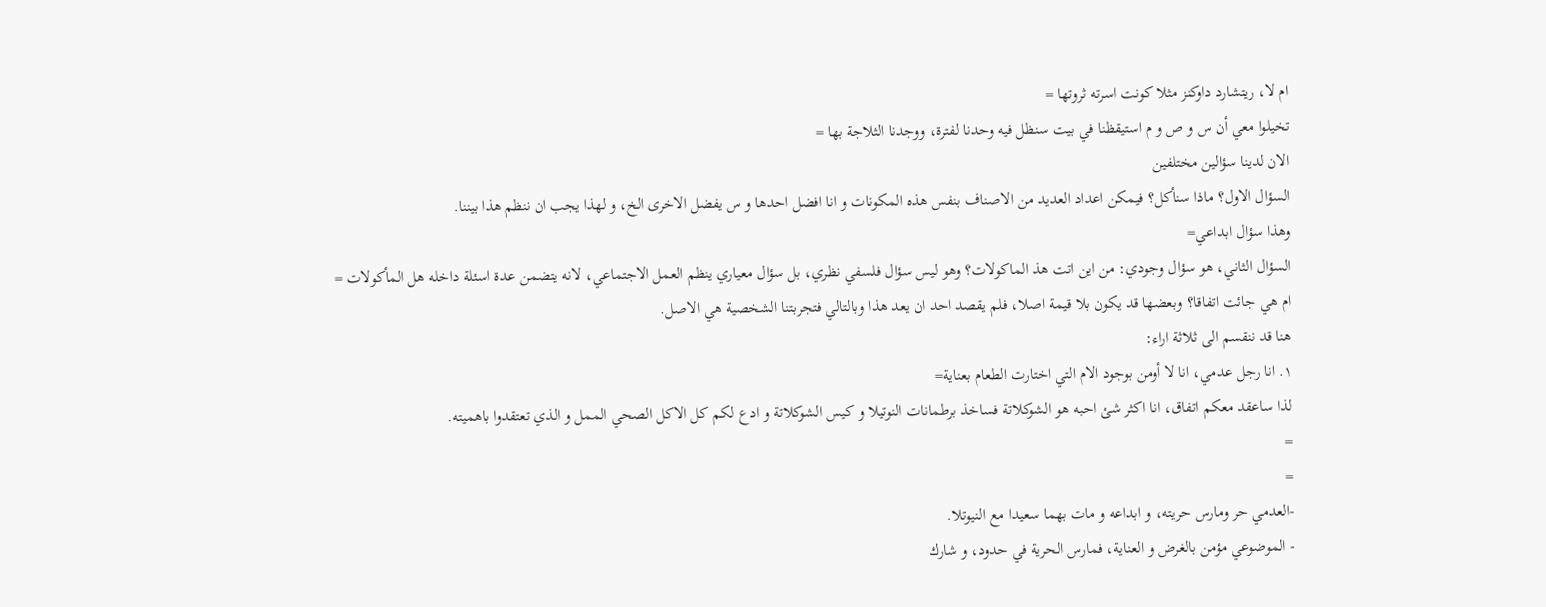ام لا، ريتشارد داوكنز مثلا كونت اسرته ثروتها =
تخيلوا معي أن س و ص و م استيقظنا في بيت سنظل فيه وحدنا لفترة، ووجدنا الثلاجة بها =
الان لدينا سؤالين مختلفين
السؤال الاول؟ ماذا سنأكل؟ فيمكن اعداد العديد من الاصناف بنفس هذه المكونات و انا افضل احدها و س يفضل الاخرى الخ، و لهذا يجب ان ننظم هذا بيننا.
وهذا سؤال ابداعي=
السؤال الثاني، هو سؤال وجودي: من اين اتت هذ الماكولات؟ وهو ليس سؤال فلسفي نظري، بل سؤال معياري ينظم العمل الاجتماعي، لانه يتضمن عدة اسئلة داخله هل المأكولات =
ام هي جائت اتفاقا؟ وبعضها قد يكون بلا قيمة اصلا، فلم يقصد احد ان يعد هذا وبالتالي فتجربتنا الشخصية هي الاصل.
هنا قد ننقسم الى ثلاثة اراء:
١. انا رجل عدمي، انا لا أومن بوجود الام التي اختارت الطعام بعناية=
لذا ساعقد معكم اتفاق، انا اكثر شئ احبه هو الشوكلاتة فساخذ برطمانات النوتيلا و كيس الشوكلاتة و ادع لكم كل الاكل الصحي الممل و الذي تعتقدوا باهميته.
=
=
-العدمي حر ومارس حريته، و ابداعه و مات بهما سعيدا مع النيوتلا.
- الموضوعي مؤمن بالغرض و العناية، فمارس الحرية في حدود، و شارك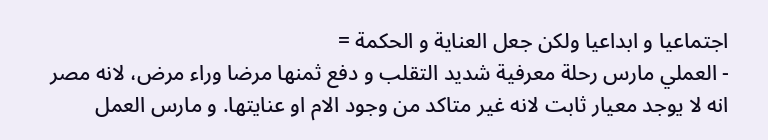اجتماعيا و ابداعيا ولكن جعل العناية و الحكمة =
- العملي مارس رحلة معرفية شديد التقلب و دفع ثمنها مرضا وراء مرض، لانه مصر انه لا يوجد معيار ثابت لانه غير متاكد من وجود الام او عنايتها. و مارس العمل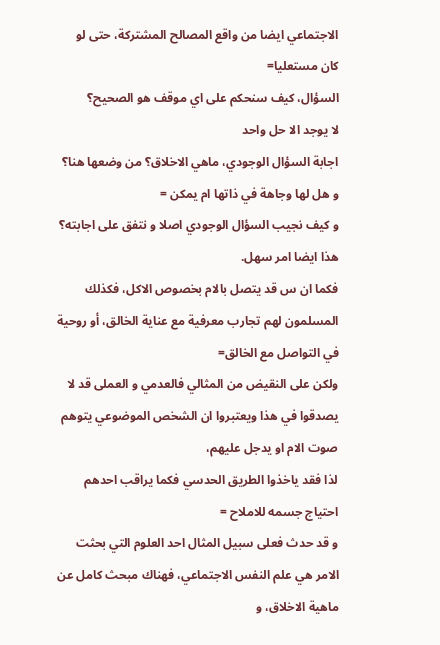الاجتماعي ايضا من واقع المصالح المشتركة، حتى لو كان مستعليا=
السؤال، كيف سنحكم على اي موقف هو الصحيح؟
لا يوجد الا حل واحد
اجابة السؤال الوجودي، ماهي الاخلاق؟ من وضعها هنا؟ و هل لها وجاهة في ذاتها ام يمكن =
و كيف نجيب السؤال الوجودي اصلا و نتفق على اجابته؟ هذا ايضا امر سهل.
فكما ان س قد يتصل بالام بخصوص الاكل، فكذلك المسلمون لهم تجارب معرفية مع عناية الخالق، أو روحية في التواصل مع الخالق=
ولكن على النقيض من المثالي فالعدمي و العملى قد لا يصدقوا في هذا ويعتبروا ان الشخص الموضوعي يتوهم صوت الام او يدجل عليهم،
لذا فقد ياخذوا الطريق الحدسي فكما يراقب احدهم احتياج جسمه للاملاح =
و قد حدث فعلى سبيل المثال احد العلوم التي بحثت الامر هي علم النفس الاجتماعي، فهناك مبحث كامل عن ماهية الاخلاق، و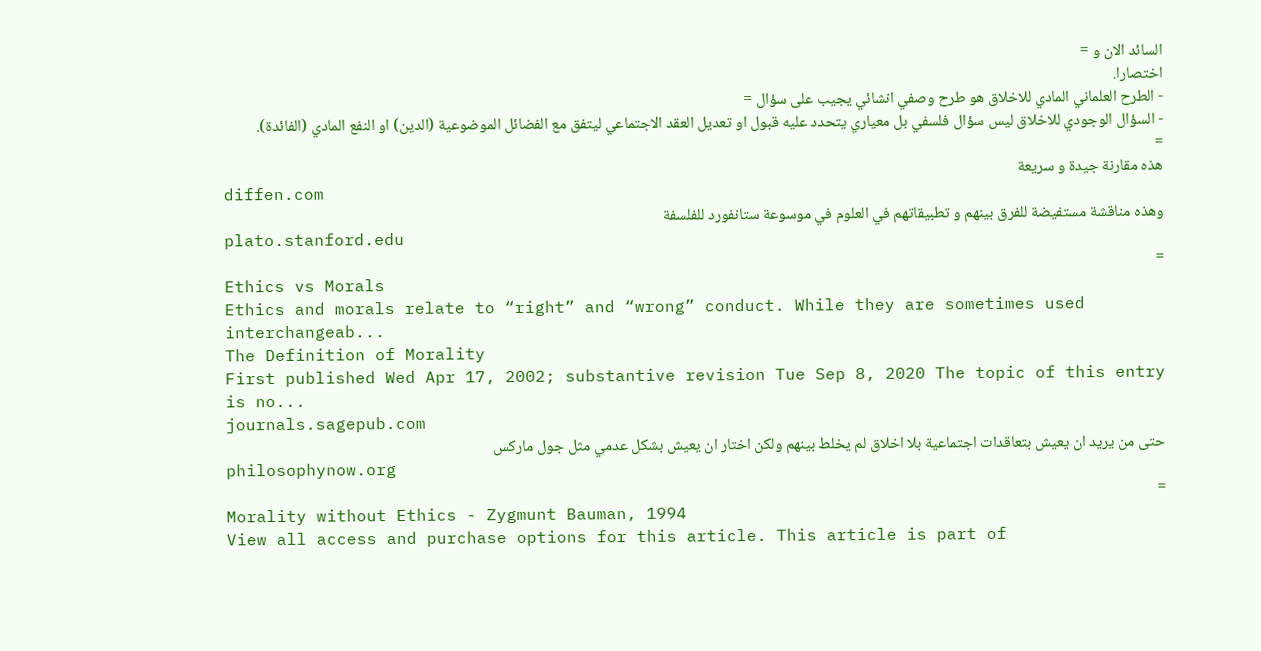السائد الان و =
اختصارا.
- الطرح العلماني المادي للاخلاق هو طرح وصفي انشائي يجيب على سؤال =
- السؤال الوجودي للاخلاق ليس سؤال فلسفي بل معياري يتحدد عليه قبول او تعديل العقد الاجتماعي ليتفق مع الفضائل الموضوعية (الدين) او النفع المادي (الفائدة).
=
هذه مقارنة جيدة و سريعة
diffen.com
وهذه مناقشة مستفيضة للفرق بينهم و تطبيقاتهم في العلوم في موسوعة ستانفورد للفلسفة
plato.stanford.edu
=
Ethics vs Morals
Ethics and morals relate to “right” and “wrong” conduct. While they are sometimes used interchangeab...
The Definition of Morality
First published Wed Apr 17, 2002; substantive revision Tue Sep 8, 2020 The topic of this entry is no...
journals.sagepub.com
حتى من يريد ان يعيش بتعاقدات اجتماعية بلا اخلاق لم يخلط بينهم ولكن اختار ان يعيش بشكل عدمي مثل جول ماركس
philosophynow.org
=
Morality without Ethics - Zygmunt Bauman, 1994
View all access and purchase options for this article. This article is part of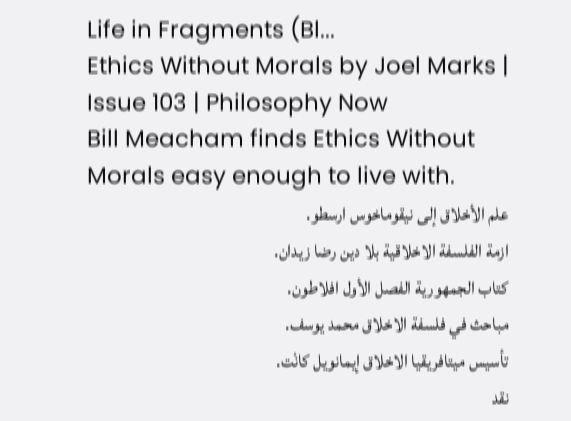Life in Fragments (Bl...
Ethics Without Morals by Joel Marks | Issue 103 | Philosophy Now
Bill Meacham finds Ethics Without Morals easy enough to live with.
علم الأخلاق إلى نيقوماخوس ارسطو.
ازمة الفلسفة الاخلاقية بلا دين رضا زيدان.
كتاب الجمهورية الفصل الأول افلاطون.
مباحث في فلسفة الاخلاق محمد يوسف.
تأسيس ميتافريقيا الاخلاق إيمانويل كانْت.
نقد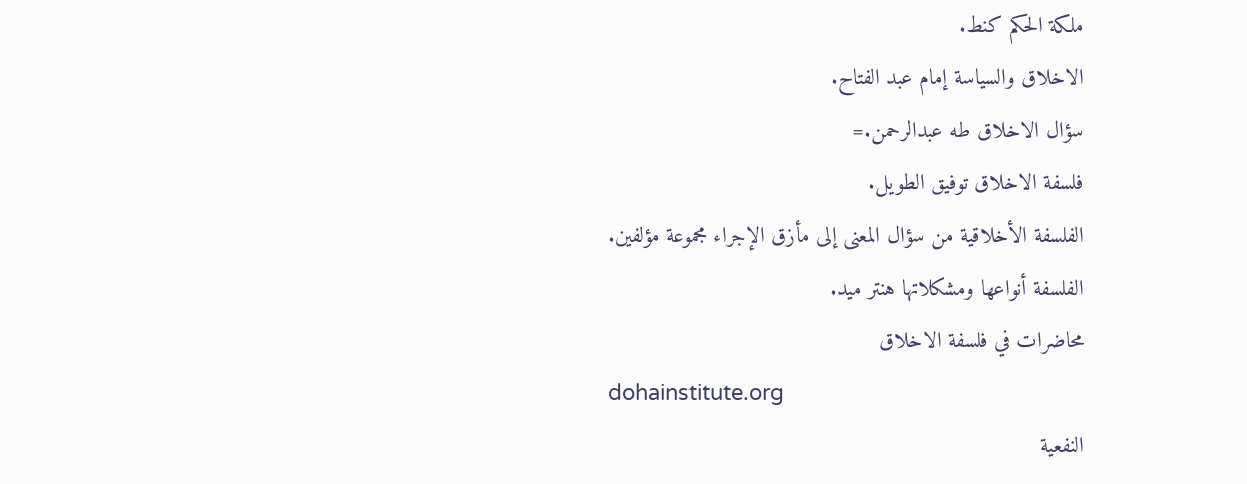ملكة الحكم كنط.
الاخلاق والسياسة إمام عبد الفتاح.
سؤال الاخلاق طه عبدالرحمن.=
فلسفة الاخلاق توفيق الطويل.
الفلسفة الأخلاقية من سؤال المعنى إلى مأزق الإجراء مجموعة مؤلفين.
الفلسفة أنواعها ومشكلاتها هنتر ميد.
محاضرات في فلسفة الاخلاق
dohainstitute.org
النفعية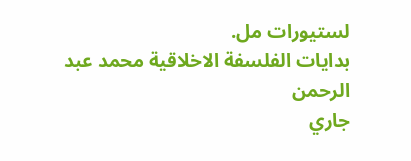لستيورات مل.
بدايات الفلسفة الاخلاقية محمد عبد الرحمن
جاري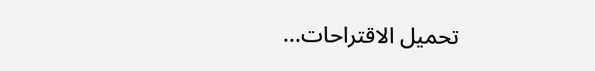تحميل الاقتراحات...